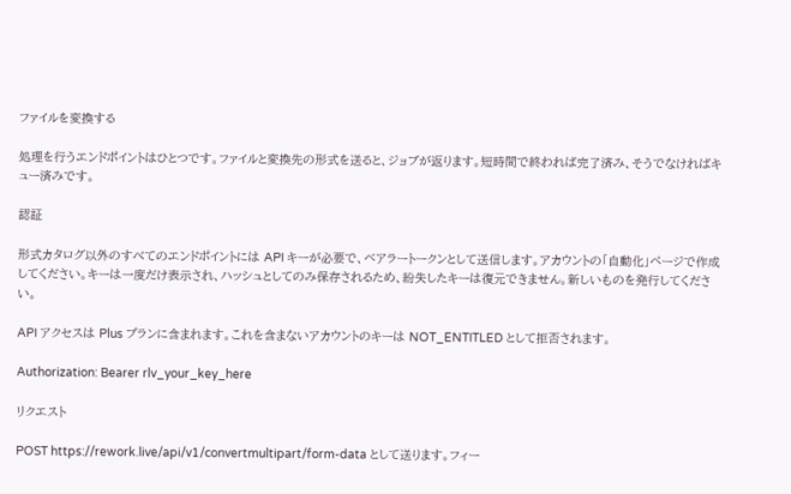ファイルを変換する

処理を行うエンドポイントはひとつです。ファイルと変換先の形式を送ると、ジョブが返ります。短時間で終われば完了済み、そうでなければキュー済みです。

認証

形式カタログ以外のすべてのエンドポイントには API キーが必要で、ベアラートークンとして送信します。アカウントの「自動化」ページで作成してください。キーは一度だけ表示され、ハッシュとしてのみ保存されるため、紛失したキーは復元できません。新しいものを発行してください。

API アクセスは Plus プランに含まれます。これを含まないアカウントのキーは NOT_ENTITLED として拒否されます。

Authorization: Bearer rlv_your_key_here

リクエスト

POST https://rework.live/api/v1/convertmultipart/form-data として送ります。フィー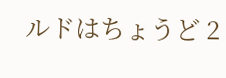ルドはちょうど 2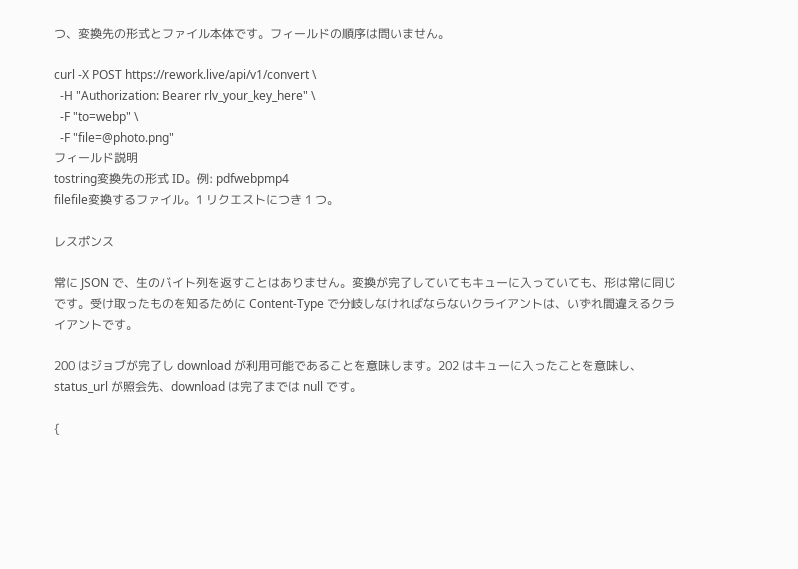つ、変換先の形式とファイル本体です。フィールドの順序は問いません。

curl -X POST https://rework.live/api/v1/convert \
  -H "Authorization: Bearer rlv_your_key_here" \
  -F "to=webp" \
  -F "file=@photo.png"
フィールド説明
tostring変換先の形式 ID。例: pdfwebpmp4
filefile変換するファイル。1 リクエストにつき 1 つ。

レスポンス

常に JSON で、生のバイト列を返すことはありません。変換が完了していてもキューに入っていても、形は常に同じです。受け取ったものを知るために Content-Type で分岐しなければならないクライアントは、いずれ間違えるクライアントです。

200 はジョブが完了し download が利用可能であることを意味します。202 はキューに入ったことを意味し、status_url が照会先、download は完了までは null です。

{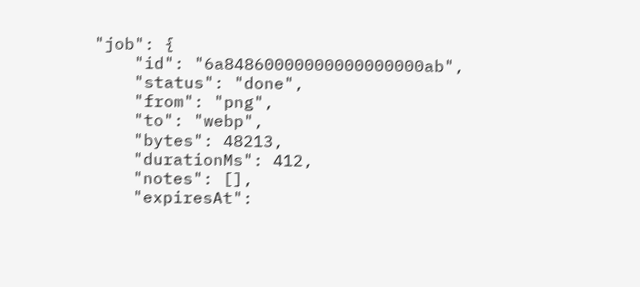"job": {
    "id": "6a84860000000000000000ab",
    "status": "done",
    "from": "png",
    "to": "webp",
    "bytes": 48213,
    "durationMs": 412,
    "notes": [],
    "expiresAt":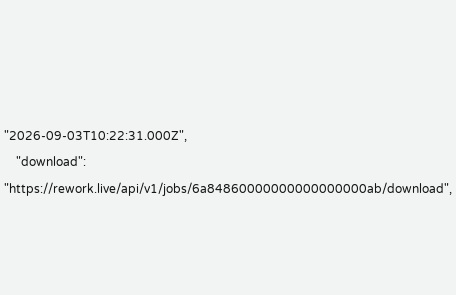"2026-09-03T10:22:31.000Z",
    "download": "https://rework.live/api/v1/jobs/6a84860000000000000000ab/download",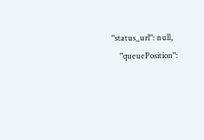"status_url": null,
    "queuePosition":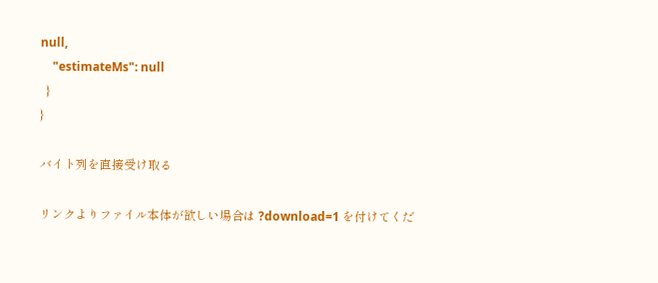null,
    "estimateMs": null
  }
}

バイト列を直接受け取る

リンクよりファイル本体が欲しい場合は ?download=1 を付けてくだ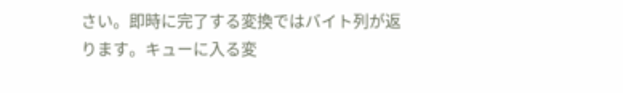さい。即時に完了する変換ではバイト列が返ります。キューに入る変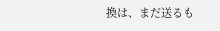換は、まだ送るも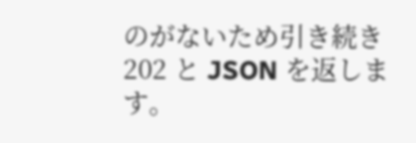のがないため引き続き 202 と JSON を返します。